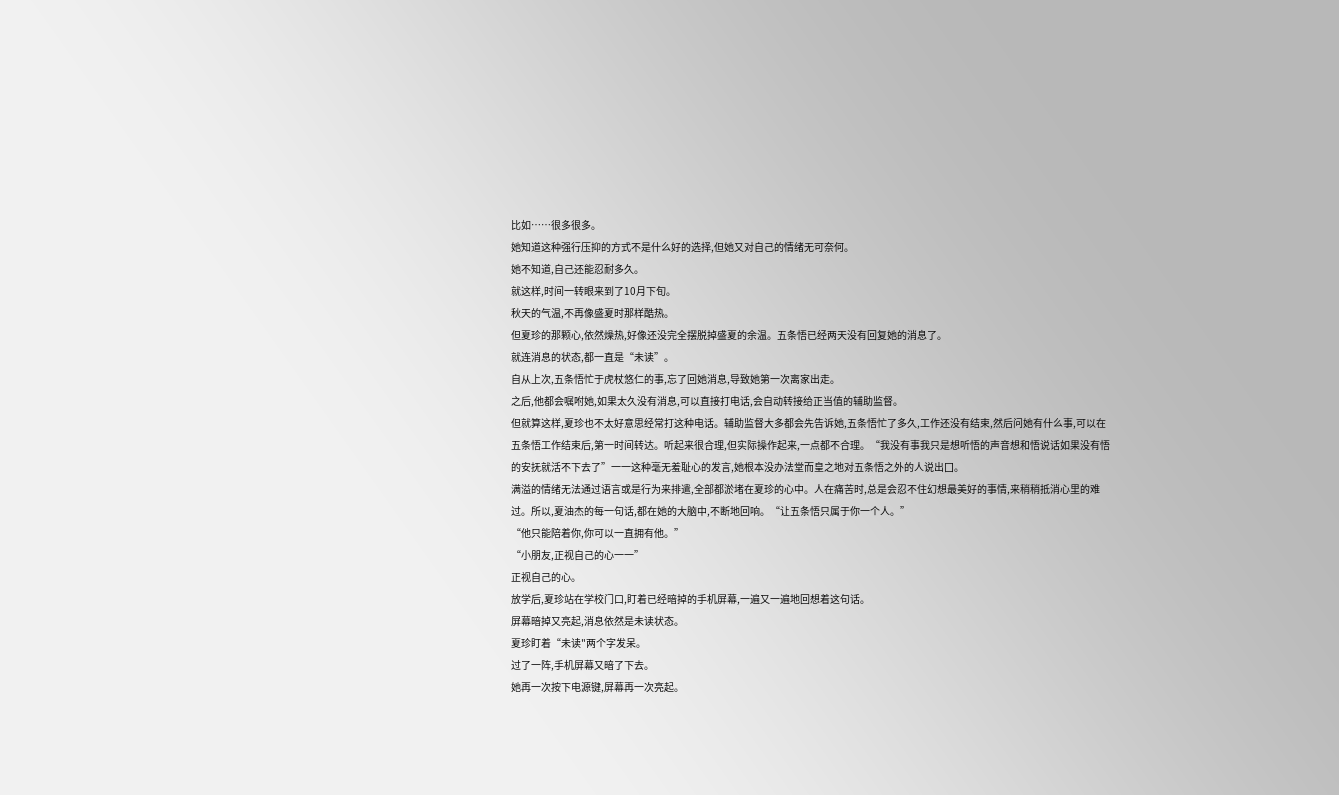比如……很多很多。
她知道这种强行压抑的方式不是什么好的选择,但她又对自己的情绪无可奈何。
她不知道,自己还能忍耐多久。
就这样,时间一转眼来到了10月下旬。
秋天的气温,不再像盛夏时那样酷热。
但夏珍的那颗心,依然燥热,好像还没完全摆脱掉盛夏的余温。五条悟已经两天没有回复她的消息了。
就连消息的状态,都一直是“未读”。
自从上次,五条悟忙于虎杖悠仁的事,忘了回她消息,导致她第一次离家出走。
之后,他都会嘱咐她,如果太久没有消息,可以直接打电话,会自动转接给正当值的辅助监督。
但就算这样,夏珍也不太好意思经常打这种电话。辅助监督大多都会先告诉她,五条悟忙了多久,工作还没有结束,然后问她有什么事,可以在五条悟工作结束后,第一时间转达。听起来很合理,但实际操作起来,一点都不合理。“我没有事我只是想听悟的声音想和悟说话如果没有悟的安抚就活不下去了”一一这种毫无羞耻心的发言,她根本没办法堂而皇之地对五条悟之外的人说出囗。
满溢的情绪无法通过语言或是行为来排遣,全部都淤堵在夏珍的心中。人在痛苦时,总是会忍不住幻想最美好的事情,来稍稍抵消心里的难过。所以,夏油杰的每一句话,都在她的大脑中,不断地回响。“让五条悟只属于你一个人。”
“他只能陪着你,你可以一直拥有他。”
“小朋友,正视自己的心一一”
正视自己的心。
放学后,夏珍站在学校门口,盯着已经暗掉的手机屏幕,一遍又一遍地回想着这句话。
屏幕暗掉又亮起,消息依然是未读状态。
夏珍盯着“未读"两个字发呆。
过了一阵,手机屏幕又暗了下去。
她再一次按下电源键,屏幕再一次亮起。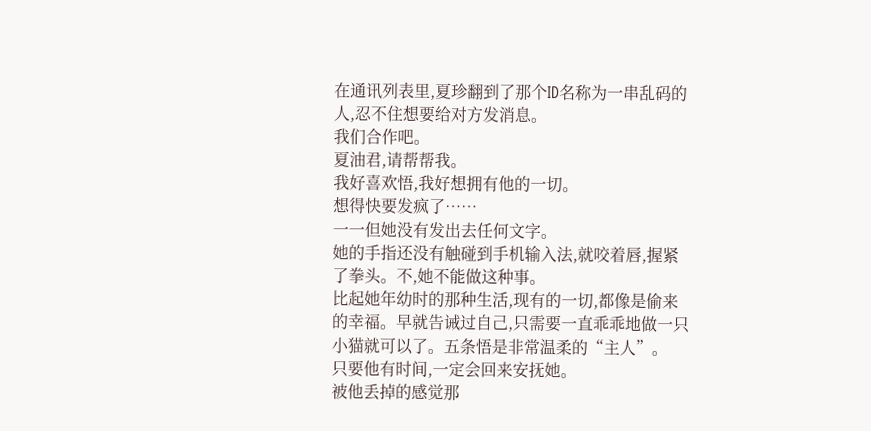在通讯列表里,夏珍翻到了那个ID名称为一串乱码的人,忍不住想要给对方发消息。
我们合作吧。
夏油君,请帮帮我。
我好喜欢悟,我好想拥有他的一切。
想得快要发疯了……
一一但她没有发出去任何文字。
她的手指还没有触碰到手机输入法,就咬着唇,握紧了拳头。不,她不能做这种事。
比起她年幼时的那种生活,现有的一切,都像是偷来的幸福。早就告诫过自己,只需要一直乖乖地做一只小猫就可以了。五条悟是非常温柔的“主人”。
只要他有时间,一定会回来安抚她。
被他丢掉的感觉那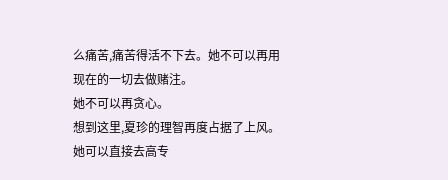么痛苦,痛苦得活不下去。她不可以再用现在的一切去做赌注。
她不可以再贪心。
想到这里,夏珍的理智再度占据了上风。
她可以直接去高专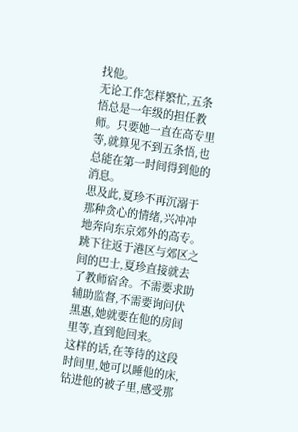找他。
无论工作怎样繁忙,五条悟总是一年级的担任教师。只要她一直在高专里等,就算见不到五条悟,也总能在第一时间得到他的消息。
思及此,夏珍不再沉溺于那种贪心的情绪,兴冲冲地奔向东京郊外的高专。跳下往返于港区与郊区之间的巴士,夏珍直接就去了教师宿舍。不需要求助辅助监督,不需要询问伏黑惠,她就要在他的房间里等,直到他回来。
这样的话,在等待的这段时间里,她可以睡他的床,钻进他的被子里,感受那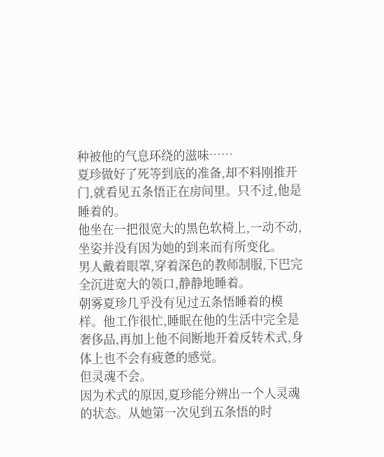种被他的气息环绕的滋味……
夏珍做好了死等到底的准备,却不料刚推开门,就看见五条悟正在房间里。只不过,他是睡着的。
他坐在一把很宽大的黑色软椅上,一动不动,坐姿并没有因为她的到来而有所变化。
男人戴着眼罩,穿着深色的教师制服,下巴完全沉进宽大的领口,静静地睡着。
朝雾夏珍几乎没有见过五条悟睡着的模样。他工作很忙,睡眠在他的生活中完全是奢侈品,再加上他不间断地开着反转术式,身体上也不会有疲惫的感觉。
但灵魂不会。
因为术式的原因,夏珍能分辨出一个人灵魂的状态。从她第一次见到五条悟的时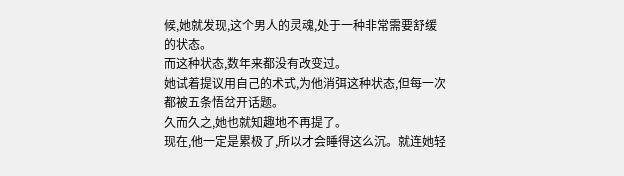候,她就发现,这个男人的灵魂,处于一种非常需要舒缓的状态。
而这种状态,数年来都没有改变过。
她试着提议用自己的术式,为他消弭这种状态,但每一次都被五条悟岔开话题。
久而久之,她也就知趣地不再提了。
现在,他一定是累极了,所以才会睡得这么沉。就连她轻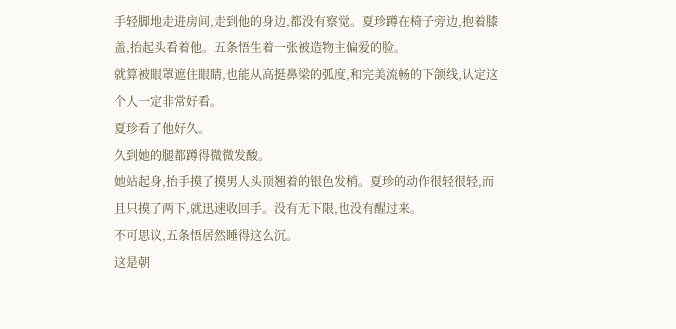手轻脚地走进房间,走到他的身边,都没有察觉。夏珍蹲在椅子旁边,抱着膝盖,抬起头看着他。五条悟生着一张被造物主偏爱的脸。
就算被眼罩遮住眼睛,也能从高挺鼻梁的弧度,和完美流畅的下颌线,认定这个人一定非常好看。
夏珍看了他好久。
久到她的腿都蹲得微微发酸。
她站起身,抬手摸了摸男人头顶翘着的银色发梢。夏珍的动作很轻很轻,而且只摸了两下,就迅速收回手。没有无下限,也没有醒过来。
不可思议,五条悟居然睡得这么沉。
这是朝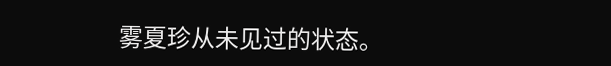雾夏珍从未见过的状态。